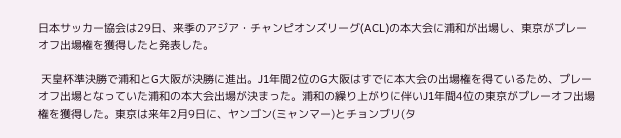日本サッカー協会は29日、来季のアジア・チャンピオンズリーグ(ACL)の本大会に浦和が出場し、東京がプレーオフ出場権を獲得したと発表した。

 天皇杯準決勝で浦和とG大阪が決勝に進出。J1年間2位のG大阪はすでに本大会の出場権を得ているため、プレーオフ出場となっていた浦和の本大会出場が決まった。浦和の繰り上がりに伴いJ1年間4位の東京がプレーオフ出場権を獲得した。東京は来年2月9日に、ヤンゴン(ミャンマー)とチョンブリ(タ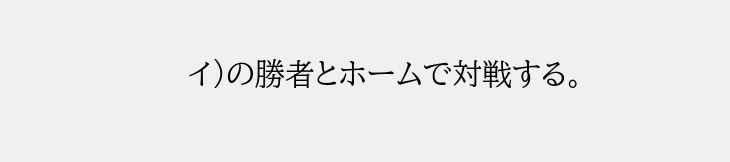イ)の勝者とホームで対戦する。